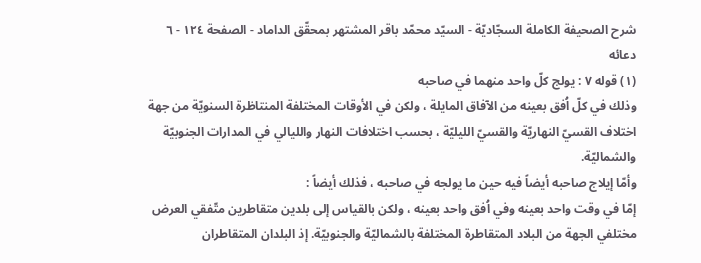شرح الصحيفة الكاملة السجّاديّة - السيّد محمّد باقر المشتهر بمحقّق الداماد - الصفحة ١٢٤ - ٦ دعائه
(١) قوله ٧ : يولج كلّ واحد منهما في صاحبه
وذلك في كلّ اُفق بعينه من الآفاق المايلة ، ولكن في الأوقات المختلفة المنتاظرة السنويّة من جهة اختلاف القسيّ النهاريّة والقسيّ الليليّة ، بحسب اختلافات النهار والليالي في المدارات الجنوبيّة والشماليّة.
وأمّا إيلاج صاحبه أيضاً فيه حين ما يولجه في صاحبه ، فذلك أيضاً :
إمّا في وقت واحد بعينه وفي اُفق واحد بعينه ، ولكن بالقياس إلى بلدين متقاطرين متّفقي العرض مختلفي الجهة من البلاد المتقاطرة المختلفة بالشماليّة والجنوبيّة. إذ البلدان المتقاطران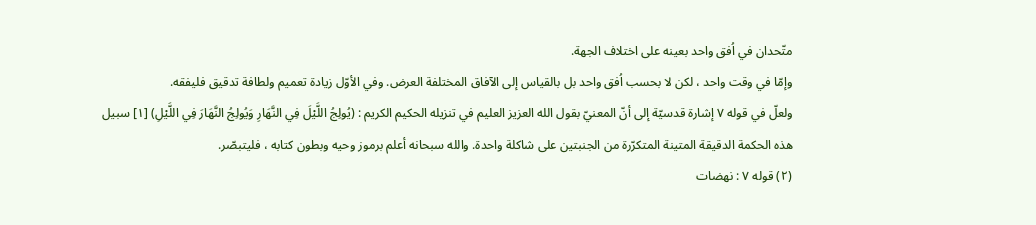متّحدان في اُفق واحد بعينه على اختلاف الجهة.
وإمّا في وقت واحد ، لكن لا بحسب اُفق واحد بل بالقياس إلى الآفاق المختلفة العرض. وفي الأوّل زيادة تعميم ولطافة تدقيق فليفقه.
ولعلّ في قوله ٧ إشارة قدسيّة إلى أنّ المعنيّ بقول الله العزيز العليم في تنزيله الحكيم الكريم : (يُولِجُ اللَّيْلَ فِي النَّهَارِ وَيُولِجُ النَّهَارَ فِي اللَّيْلِ) [١] سبيل هذه الحكمة الدقيقة المتينة المتكرّرة من الجنبتين على شاكلة واحدة. والله سبحانه أعلم برموز وحيه وبطون كتابه ، فليتبصّر.
(٢) قوله ٧ : نهضات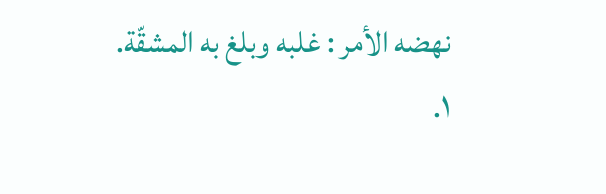نهضه الأمر : غلبه وبلغ به المشقّة.
١.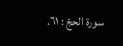سورة الحجّ : ٦١.